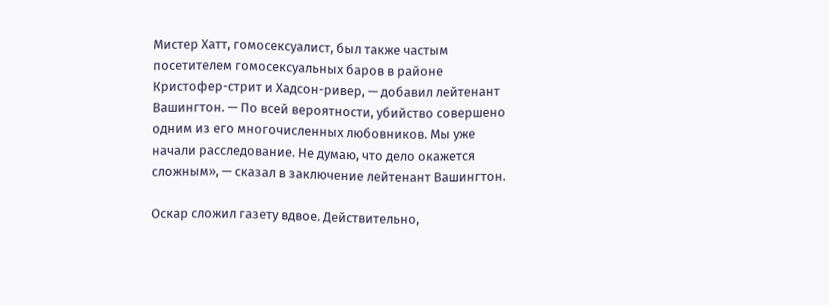Мистер Хатт, гомосексуалист, был также частым посетителем гомосексуальных баров в районе Кристофер-стрит и Хадсон-ривер, — добавил лейтенант Вашингтон. — По всей вероятности, убийство совершено одним из его многочисленных любовников. Мы уже начали расследование. Не думаю, что дело окажется сложным», — сказал в заключение лейтенант Вашингтон.

Оскар сложил газету вдвое. Действительно,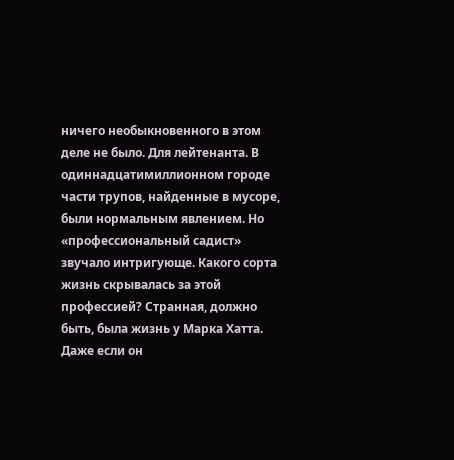ничего необыкновенного в этом деле не было. Для лейтенанта. В одиннадцатимиллионном городе части трупов, найденные в мусоре, были нормальным явлением. Но «профессиональный садист» звучало интригующе. Какого сорта жизнь скрывалась за этой профессией? Странная, должно быть, была жизнь у Марка Хатта. Даже если он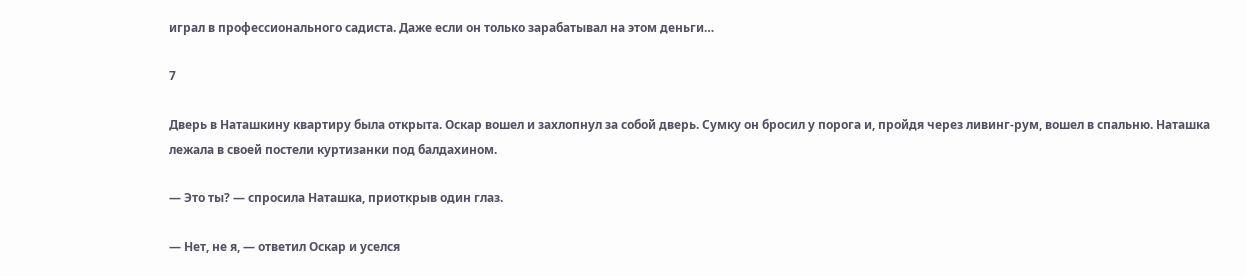играл в профессионального садиста. Даже если он только зарабатывал на этом деньги…

7

Дверь в Наташкину квартиру была открыта. Оскар вошел и захлопнул за собой дверь. Сумку он бросил у порога и, пройдя через ливинг-рум, вошел в спальню. Наташка лежала в своей постели куртизанки под балдахином.

— Это ты? — спросила Наташка, приоткрыв один глаз.

— Нет, не я, — ответил Оскар и уселся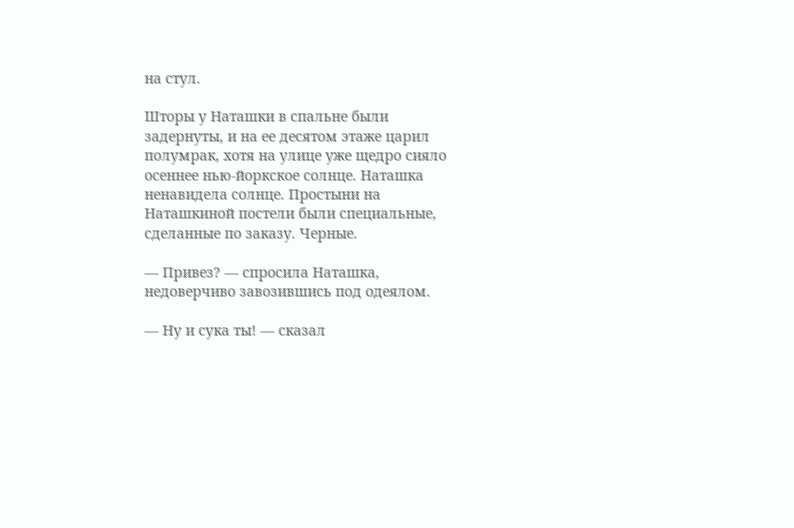на стул.

Шторы у Наташки в спальне были задернуты, и на ее десятом этаже царил полумрак, хотя на улице уже щедро сияло осеннее нью-йоркское солнце. Наташка ненавидела солнце. Простыни на Наташкиной постели были специальные, сделанные по заказу. Черные.

— Привез? — спросила Наташка, недоверчиво завозившись под одеялом.

— Ну и сука ты! — сказал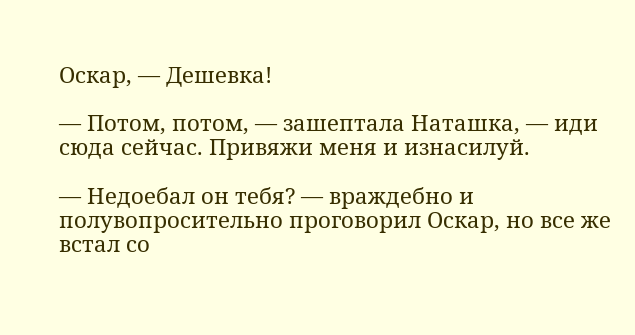Оскар, — Дешевка!

— Потом, потом, — зашептала Наташка, — иди сюда сейчас. Привяжи меня и изнасилуй.

— Недоебал он тебя? — враждебно и полувопросительно проговорил Оскар, но все же встал со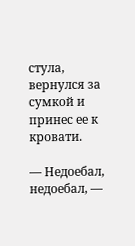стула, вернулся за сумкой и принес ее к кровати.

— Недоебал, недоебал, —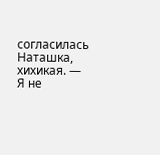согласилась Наташка, хихикая. — Я не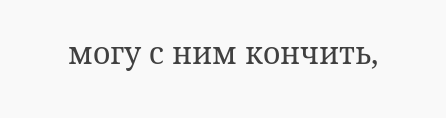могу с ним кончить,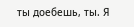ты доебешь, ты. Я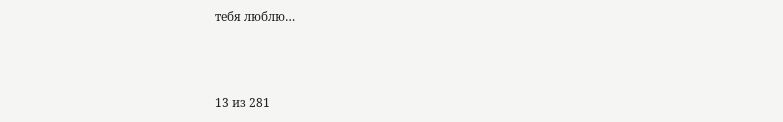тебя люблю…



13 из 281